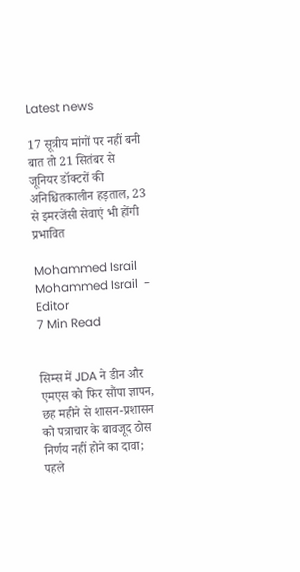Latest news

17 सूत्रीय मांगों पर नहीं बनी बात तो 21 सितंबर से जूनियर डॉक्टरों की अनिश्चितकालीन हड़ताल, 23 से इमरजेंसी सेवाएं भी होंगी प्रभावित

Mohammed Israil
Mohammed Israil  - Editor
7 Min Read


सिम्स में JDA ने डीन और एमएस को फिर सौंपा ज्ञापन, छह महीने से शासन-प्रशासन को पत्राचार के बावजूद ठोस निर्णय नहीं होने का दावा; पहले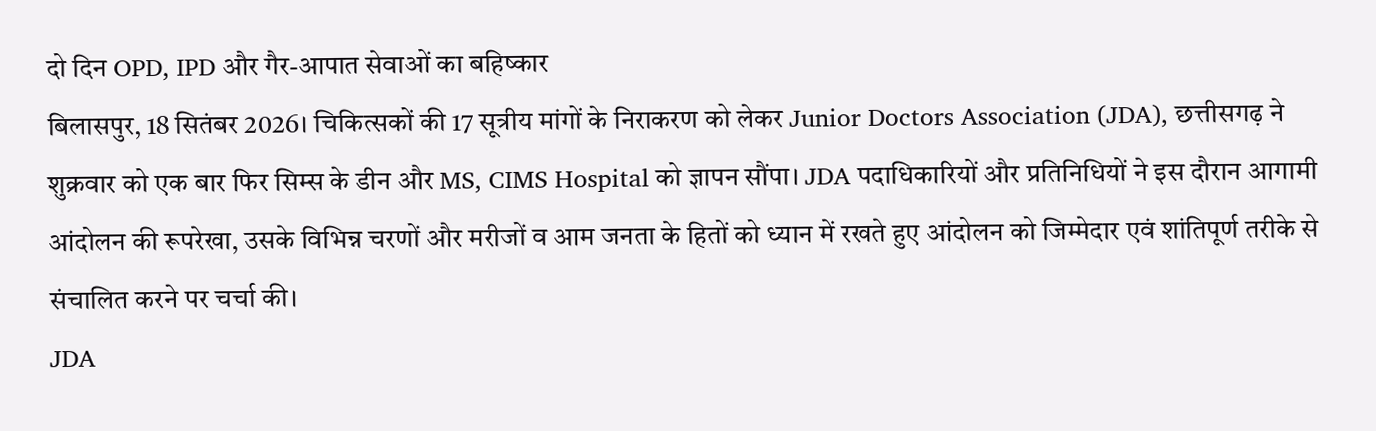दो दिन OPD, IPD और गैर-आपात सेवाओं का बहिष्कार
बिलासपुर, 18 सितंबर 2026। चिकित्सकों की 17 सूत्रीय मांगों के निराकरण को लेकर Junior Doctors Association (JDA), छत्तीसगढ़ ने शुक्रवार को एक बार फिर सिम्स के डीन और MS, CIMS Hospital को ज्ञापन सौंपा। JDA पदाधिकारियों और प्रतिनिधियों ने इस दौरान आगामी आंदोलन की रूपरेखा, उसके विभिन्न चरणों और मरीजों व आम जनता के हितों को ध्यान में रखते हुए आंदोलन को जिम्मेदार एवं शांतिपूर्ण तरीके से संचालित करने पर चर्चा की।
JDA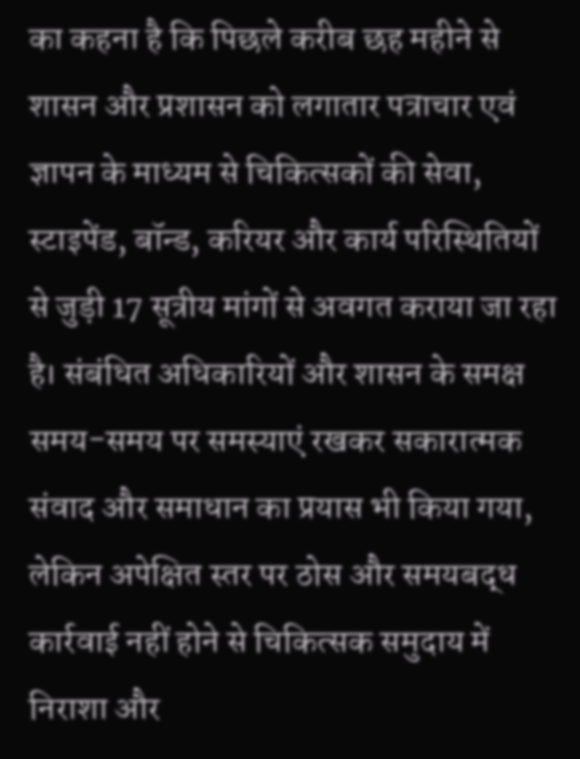का कहना है कि पिछले करीब छह महीने से शासन और प्रशासन को लगातार पत्राचार एवं ज्ञापन के माध्यम से चिकित्सकों की सेवा, स्टाइपेंड, बॉन्ड, करियर और कार्य परिस्थितियों से जुड़ी 17 सूत्रीय मांगों से अवगत कराया जा रहा है। संबंधित अधिकारियों और शासन के समक्ष समय-समय पर समस्याएं रखकर सकारात्मक संवाद और समाधान का प्रयास भी किया गया, लेकिन अपेक्षित स्तर पर ठोस और समयबद्ध कार्रवाई नहीं होने से चिकित्सक समुदाय में निराशा और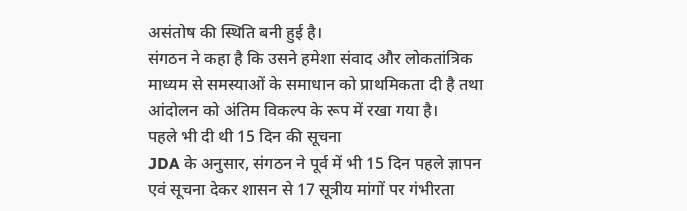असंतोष की स्थिति बनी हुई है।
संगठन ने कहा है कि उसने हमेशा संवाद और लोकतांत्रिक माध्यम से समस्याओं के समाधान को प्राथमिकता दी है तथा आंदोलन को अंतिम विकल्प के रूप में रखा गया है।
पहले भी दी थी 15 दिन की सूचना
JDA के अनुसार, संगठन ने पूर्व में भी 15 दिन पहले ज्ञापन एवं सूचना देकर शासन से 17 सूत्रीय मांगों पर गंभीरता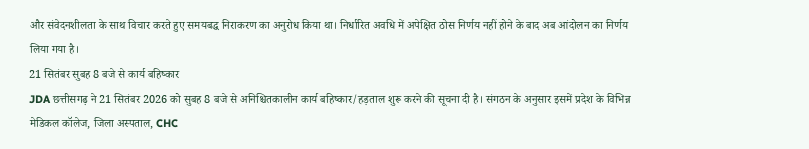और संवेदनशीलता के साथ विचार करते हुए समयबद्ध निराकरण का अनुरोध किया था। निर्धारित अवधि में अपेक्षित ठोस निर्णय नहीं होने के बाद अब आंदोलन का निर्णय लिया गया है।
21 सितंबर सुबह 8 बजे से कार्य बहिष्कार
JDA छत्तीसगढ़ ने 21 सितंबर 2026 को सुबह 8 बजे से अनिश्चितकालीन कार्य बहिष्कार/हड़ताल शुरू करने की सूचना दी है। संगठन के अनुसार इसमें प्रदेश के विभिन्न मेडिकल कॉलेज, जिला अस्पताल, CHC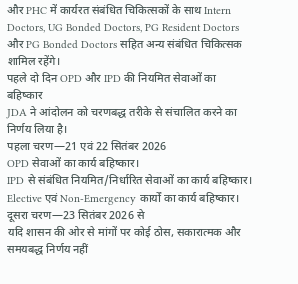और PHC में कार्यरत संबंधित चिकित्सकों के साथ Intern Doctors, UG Bonded Doctors, PG Resident Doctors और PG Bonded Doctors सहित अन्य संबंधित चिकित्सक शामिल रहेंगे।
पहले दो दिन OPD और IPD की नियमित सेवाओं का बहिष्कार
JDA ने आंदोलन को चरणबद्ध तरीके से संचालित करने का निर्णय लिया है।
पहला चरण—21 एवं 22 सितंबर 2026
OPD सेवाओं का कार्य बहिष्कार।
IPD से संबंधित नियमित/निर्धारित सेवाओं का कार्य बहिष्कार।
Elective एवं Non-Emergency कार्यों का कार्य बहिष्कार।
दूसरा चरण—23 सितंबर 2026 से
यदि शासन की ओर से मांगों पर कोई ठोस, सकारात्मक और समयबद्ध निर्णय नहीं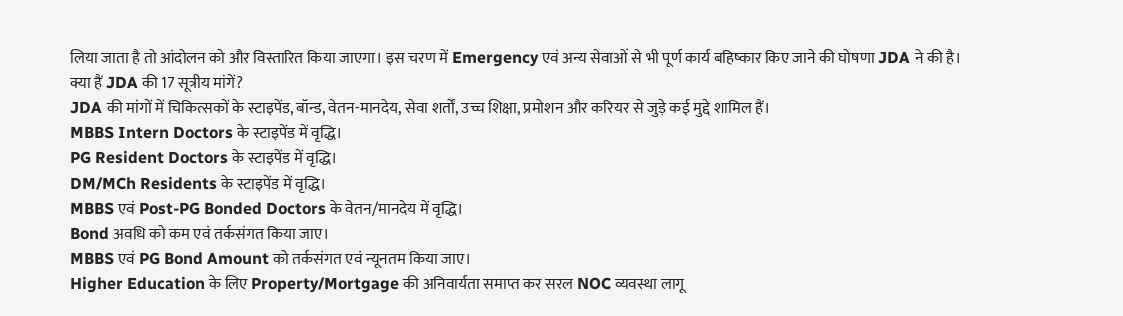लिया जाता है तो आंदोलन को और विस्तारित किया जाएगा। इस चरण में Emergency एवं अन्य सेवाओं से भी पूर्ण कार्य बहिष्कार किए जाने की घोषणा JDA ने की है।
क्या हैं JDA की 17 सूत्रीय मांगें?
JDA की मांगों में चिकित्सकों के स्टाइपेंड, बॉन्ड, वेतन-मानदेय, सेवा शर्तों, उच्च शिक्षा, प्रमोशन और करियर से जुड़े कई मुद्दे शामिल हैं।
MBBS Intern Doctors के स्टाइपेंड में वृद्धि।
PG Resident Doctors के स्टाइपेंड में वृद्धि।
DM/MCh Residents के स्टाइपेंड में वृद्धि।
MBBS एवं Post-PG Bonded Doctors के वेतन/मानदेय में वृद्धि।
Bond अवधि को कम एवं तर्कसंगत किया जाए।
MBBS एवं PG Bond Amount को तर्कसंगत एवं न्यूनतम किया जाए।
Higher Education के लिए Property/Mortgage की अनिवार्यता समाप्त कर सरल NOC व्यवस्था लागू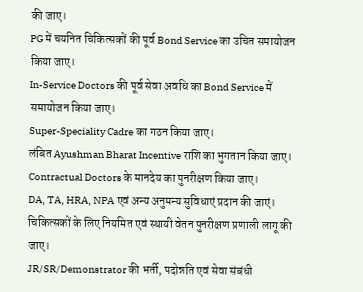की जाए।
PG में चयनित चिकित्सकों की पूर्व Bond Service का उचित समायोजन किया जाए।
In-Service Doctors की पूर्व सेवा अवधि का Bond Service में समायोजन किया जाए।
Super-Speciality Cadre का गठन किया जाए।
लंबित Ayushman Bharat Incentive राशि का भुगतान किया जाए।
Contractual Doctors के मानदेय का पुनरीक्षण किया जाए।
DA, TA, HRA, NPA एवं अन्य अनुमन्य सुविधाएं प्रदान की जाएं।
चिकित्सकों के लिए नियमित एवं स्थायी वेतन पुनरीक्षण प्रणाली लागू की जाए।
JR/SR/Demonstrator की भर्ती, पदोन्नति एवं सेवा संबंधी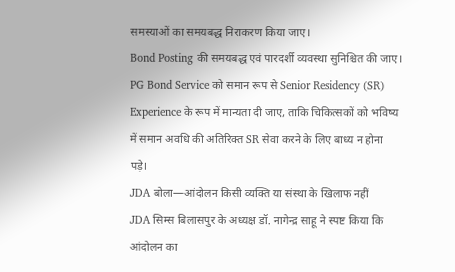समस्याओं का समयबद्ध निराकरण किया जाए।
Bond Posting की समयबद्ध एवं पारदर्शी व्यवस्था सुनिश्चित की जाए।
PG Bond Service को समान रूप से Senior Residency (SR) Experience के रूप में मान्यता दी जाए, ताकि चिकित्सकों को भविष्य में समान अवधि की अतिरिक्त SR सेवा करने के लिए बाध्य न होना पड़े।
JDA बोला—आंदोलन किसी व्यक्ति या संस्था के खिलाफ नहीं
JDA सिम्स बिलासपुर के अध्यक्ष डॉ. नागेन्द्र साहू ने स्पष्ट किया कि आंदोलन का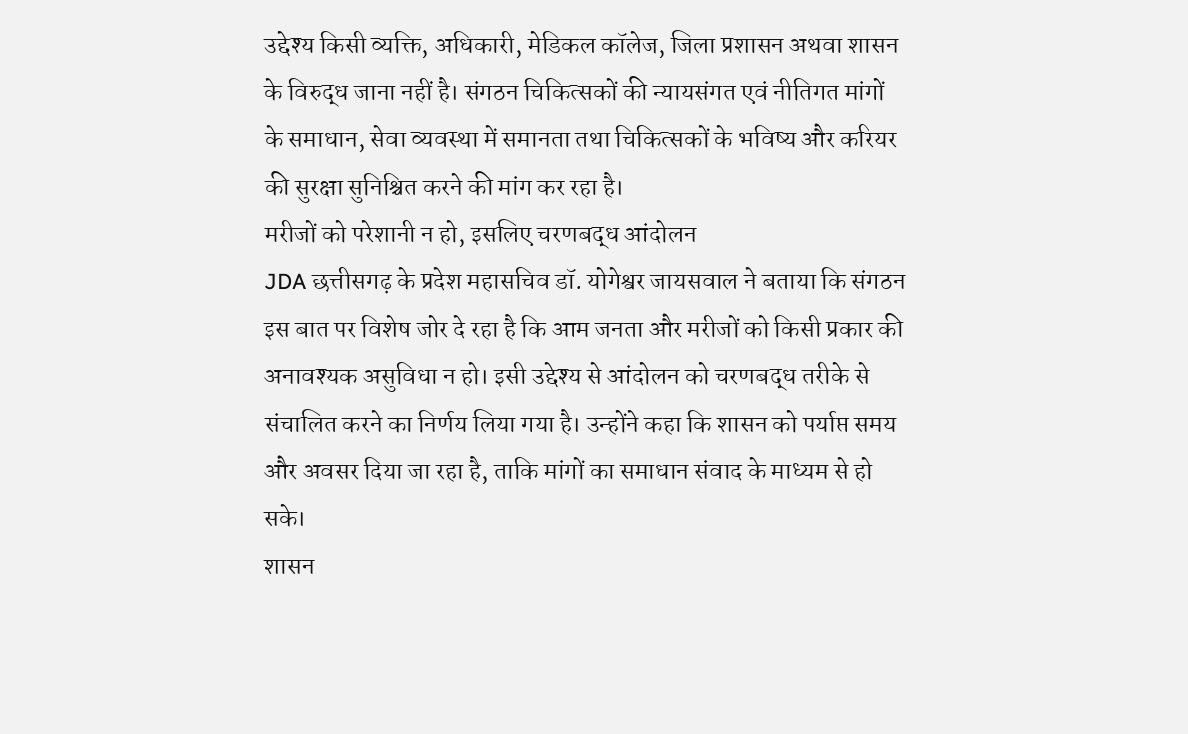उद्देश्य किसी व्यक्ति, अधिकारी, मेडिकल कॉलेज, जिला प्रशासन अथवा शासन के विरुद्ध जाना नहीं है। संगठन चिकित्सकों की न्यायसंगत एवं नीतिगत मांगों के समाधान, सेवा व्यवस्था में समानता तथा चिकित्सकों के भविष्य और करियर की सुरक्षा सुनिश्चित करने की मांग कर रहा है।
मरीजों को परेशानी न हो, इसलिए चरणबद्ध आंदोलन
JDA छत्तीसगढ़ के प्रदेश महासचिव डॉ. योगेश्वर जायसवाल ने बताया कि संगठन इस बात पर विशेष जोर दे रहा है कि आम जनता और मरीजों को किसी प्रकार की अनावश्यक असुविधा न हो। इसी उद्देश्य से आंदोलन को चरणबद्ध तरीके से संचालित करने का निर्णय लिया गया है। उन्होंने कहा कि शासन को पर्याप्त समय और अवसर दिया जा रहा है, ताकि मांगों का समाधान संवाद के माध्यम से हो सके।
शासन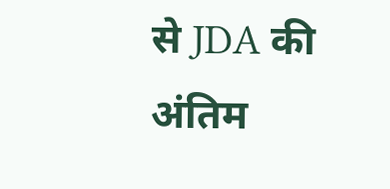से JDA की अंतिम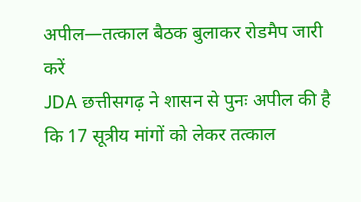अपील—तत्काल बैठक बुलाकर रोडमैप जारी करें
JDA छत्तीसगढ़ ने शासन से पुनः अपील की है कि 17 सूत्रीय मांगों को लेकर तत्काल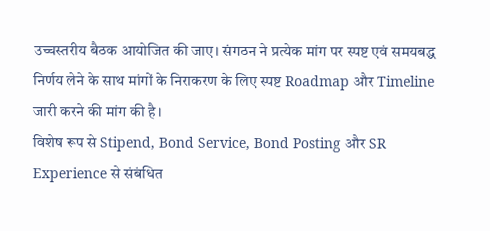उच्चस्तरीय बैठक आयोजित की जाए। संगठन ने प्रत्येक मांग पर स्पष्ट एवं समयबद्ध निर्णय लेने के साथ मांगों के निराकरण के लिए स्पष्ट Roadmap और Timeline जारी करने की मांग की है।
विशेष रूप से Stipend, Bond Service, Bond Posting और SR Experience से संबंधित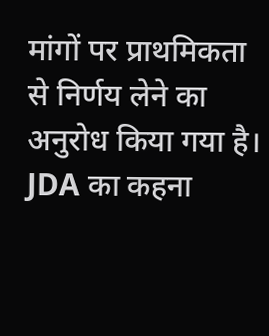मांगों पर प्राथमिकता से निर्णय लेने का अनुरोध किया गया है।
JDA का कहना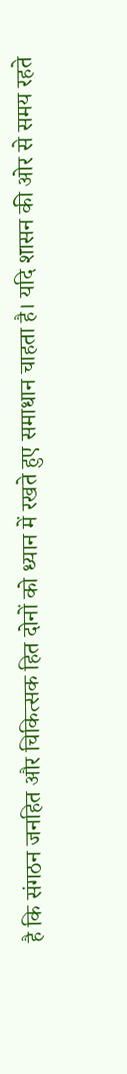है कि संगठन जनहित और चिकित्सक हित दोनों को ध्यान में रखते हुए समाधान चाहता है। यदि शासन की ओर से समय रहते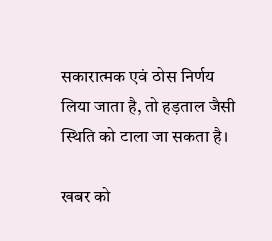सकारात्मक एवं ठोस निर्णय लिया जाता है, तो हड़ताल जैसी स्थिति को टाला जा सकता है।

खबर को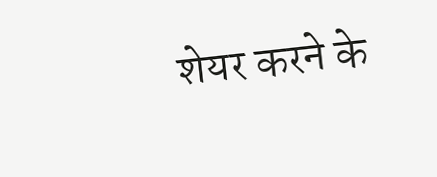शेयर करने के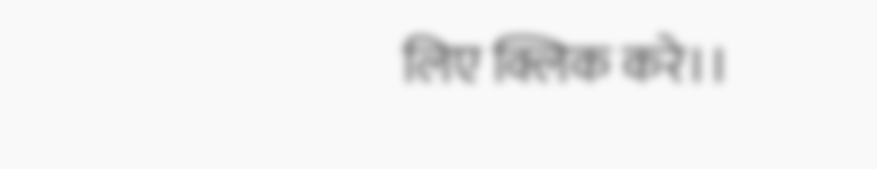लिए क्लिक करे।।